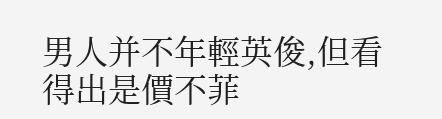男人并不年輕英俊,但看得出是價不菲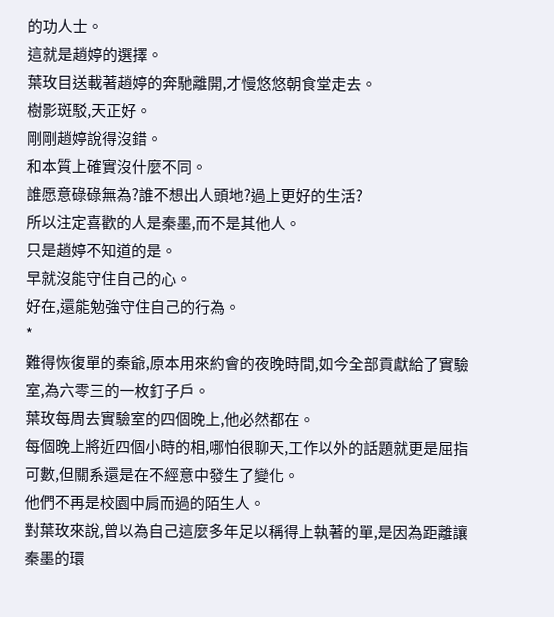的功人士。
這就是趙婷的選擇。
葉玫目送載著趙婷的奔馳離開,才慢悠悠朝食堂走去。
樹影斑駁,天正好。
剛剛趙婷說得沒錯。
和本質上確實沒什麼不同。
誰愿意碌碌無為?誰不想出人頭地?過上更好的生活?
所以注定喜歡的人是秦墨,而不是其他人。
只是趙婷不知道的是。
早就沒能守住自己的心。
好在,還能勉強守住自己的行為。
*
難得恢復單的秦爺,原本用來約會的夜晚時間,如今全部貢獻給了實驗室,為六零三的一枚釘子戶。
葉玫每周去實驗室的四個晚上,他必然都在。
每個晚上將近四個小時的相,哪怕很聊天,工作以外的話題就更是屈指可數,但關系還是在不經意中發生了變化。
他們不再是校園中肩而過的陌生人。
對葉玫來說,曾以為自己這麼多年足以稱得上執著的單,是因為距離讓秦墨的環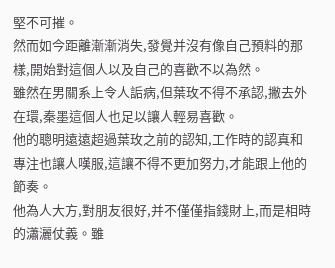堅不可摧。
然而如今距離漸漸消失,發覺并沒有像自己預料的那樣,開始對這個人以及自己的喜歡不以為然。
雖然在男關系上令人詬病,但葉玫不得不承認,撇去外在環,秦墨這個人也足以讓人輕易喜歡。
他的聰明遠遠超過葉玫之前的認知,工作時的認真和專注也讓人嘆服,這讓不得不更加努力,才能跟上他的節奏。
他為人大方,對朋友很好,并不僅僅指錢財上,而是相時的瀟灑仗義。雖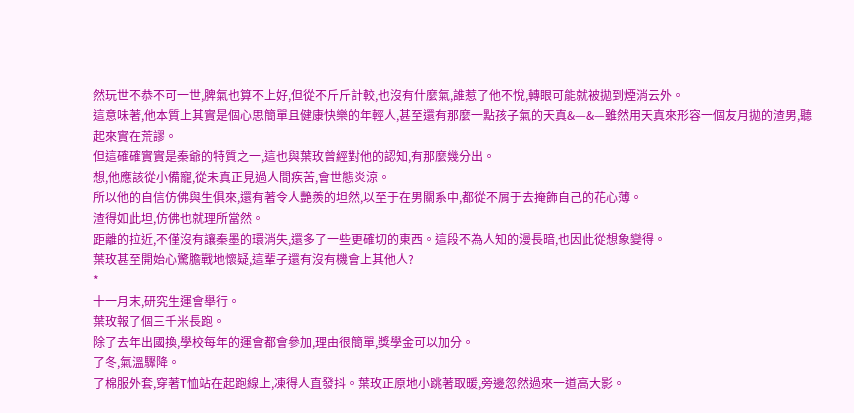然玩世不恭不可一世,脾氣也算不上好,但從不斤斤計較,也沒有什麼氣,誰惹了他不悅,轉眼可能就被拋到煙消云外。
這意味著,他本質上其實是個心思簡單且健康快樂的年輕人,甚至還有那麼一點孩子氣的天真&—&—雖然用天真來形容一個友月拋的渣男,聽起來實在荒謬。
但這確確實實是秦爺的特質之一,這也與葉玫曾經對他的認知,有那麼幾分出。
想,他應該從小備寵,從未真正見過人間疾苦,會世態炎涼。
所以他的自信仿佛與生俱來,還有著令人艷羨的坦然,以至于在男關系中,都從不屑于去掩飾自己的花心薄。
渣得如此坦,仿佛也就理所當然。
距離的拉近,不僅沒有讓秦墨的環消失,還多了一些更確切的東西。這段不為人知的漫長暗,也因此從想象變得。
葉玫甚至開始心驚膽戰地懷疑,這輩子還有沒有機會上其他人?
*
十一月末,研究生運會舉行。
葉玫報了個三千米長跑。
除了去年出國換,學校每年的運會都會參加,理由很簡單,獎學金可以加分。
了冬,氣溫驟降。
了棉服外套,穿著T恤站在起跑線上,凍得人直發抖。葉玫正原地小跳著取暖,旁邊忽然過來一道高大影。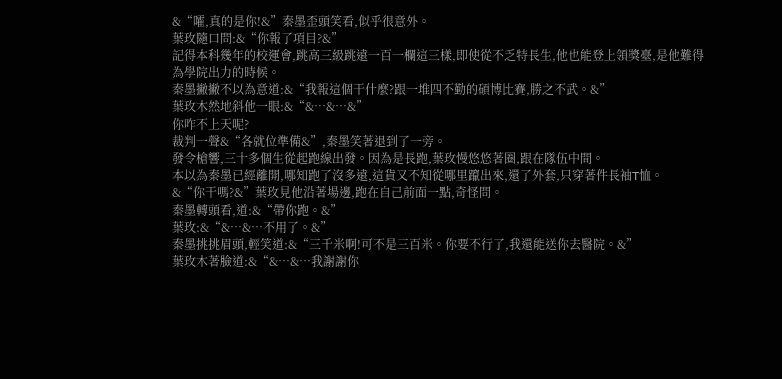&“嚯,真的是你!&”秦墨歪頭笑看,似乎很意外。
葉玫隨口問:&“你報了項目?&”
記得本科幾年的校運會,跳高三級跳遠一百一欄這三樣,即使從不乏特長生,他也能登上領獎臺,是他難得為學院出力的時候。
秦墨撇撇不以為意道:&“我報這個干什麼?跟一堆四不勤的碩博比賽,勝之不武。&”
葉玫木然地斜他一眼:&“&…&…&”
你咋不上天呢?
裁判一聲&“各就位準備&”,秦墨笑著退到了一旁。
發令槍響,三十多個生從起跑線出發。因為是長跑,葉玫慢悠悠著圈,跟在隊伍中間。
本以為秦墨已經離開,哪知跑了沒多遠,這貨又不知從哪里躥出來,還了外套,只穿著件長袖T恤。
&“你干嗎?&”葉玫見他沿著場邊,跑在自己前面一點,奇怪問。
秦墨轉頭看,道:&“帶你跑。&”
葉玫:&“&…&…不用了。&”
秦墨挑挑眉頭,輕笑道:&“三千米啊!可不是三百米。你要不行了,我還能送你去醫院。&”
葉玫木著臉道:&“&…&…我謝謝你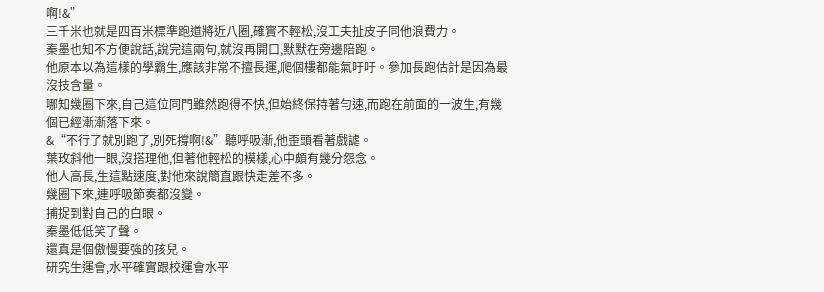啊!&”
三千米也就是四百米標準跑道將近八圈,確實不輕松,沒工夫扯皮子同他浪費力。
秦墨也知不方便說話,說完這兩句,就沒再開口,默默在旁邊陪跑。
他原本以為這樣的學霸生,應該非常不擅長運,爬個樓都能氣吁吁。參加長跑估計是因為最沒技含量。
哪知幾圈下來,自己這位同門雖然跑得不快,但始終保持著勻速,而跑在前面的一波生,有幾個已經漸漸落下來。
&“不行了就別跑了,別死撐啊!&”聽呼吸漸,他歪頭看著戲謔。
葉玫斜他一眼,沒搭理他,但著他輕松的模樣,心中頗有幾分怨念。
他人高長,生這點速度,對他來說簡直跟快走差不多。
幾圈下來,連呼吸節奏都沒變。
捕捉到對自己的白眼。
秦墨低低笑了聲。
還真是個傲慢要強的孩兒。
研究生運會,水平確實跟校運會水平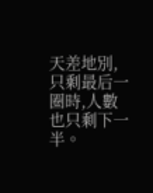天差地別,只剩最后一圈時,人數也只剩下一半。